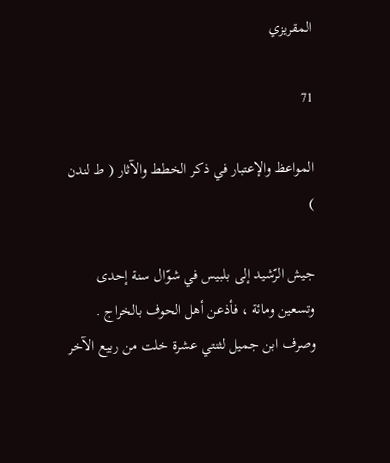المقريزي

71

المواعظ والإعتبار في ذكر الخطط والآثار ( ط لندن )

جيش الرّشيد إلى بلبيس في شوّال سنة إحدى وتسعين ومائة ، فأذعن أهل الحوف بالخراج . وصرف ابن جميل لثنتي عشرة خلت من ربيع الآخر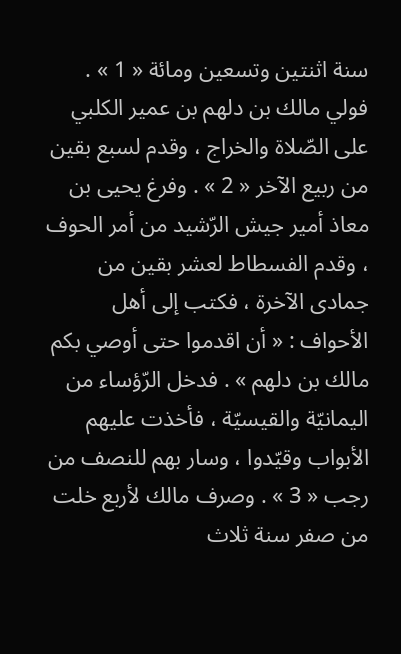سنة اثنتين وتسعين ومائة « 1 » . فولي مالك بن دلهم بن عمير الكلبي على الصّلاة والخراج ، وقدم لسبع بقين من ربيع الآخر « 2 » . وفرغ يحيى بن معاذ أمير جيش الرّشيد من أمر الحوف ، وقدم الفسطاط لعشر بقين من جمادى الآخرة ، فكتب إلى أهل الأحواف : « أن اقدموا حتى أوصي بكم مالك بن دلهم » . فدخل الرّؤساء من اليمانيّة والقيسيّة ، فأخذت عليهم الأبواب وقيّدوا ، وسار بهم للنصف من رجب « 3 » . وصرف مالك لأربع خلت من صفر سنة ثلاث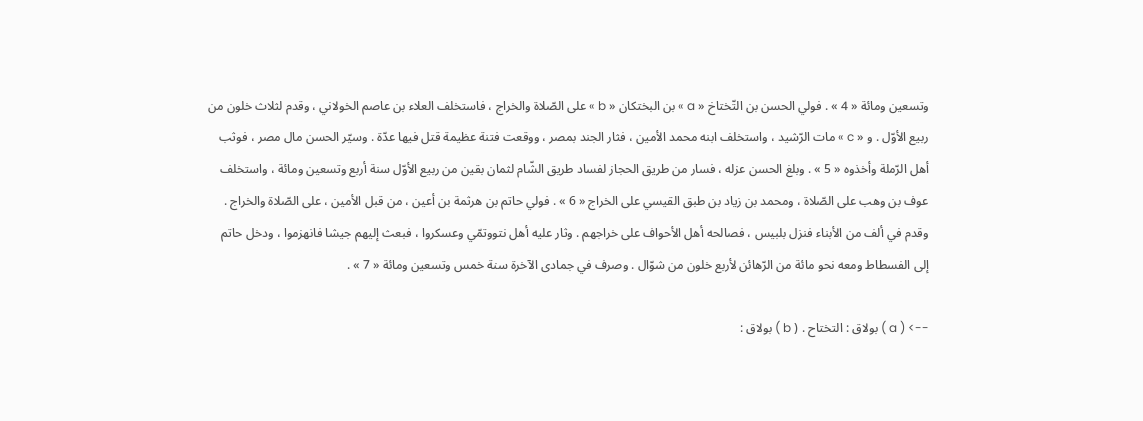وتسعين ومائة « 4 » . فولي الحسن بن التّختاخ « a » بن البختكان « b » على الصّلاة والخراج ، فاستخلف العلاء بن عاصم الخولاني ، وقدم لثلاث خلون من ربيع الأوّل . و « c » مات الرّشيد ، واستخلف ابنه محمد الأمين ، فثار الجند بمصر ، ووقعت فتنة عظيمة قتل فيها عدّة . وسيّر الحسن مال مصر ، فوثب أهل الرّملة وأخذوه « 5 » . وبلغ الحسن عزله ، فسار من طريق الحجاز لفساد طريق الشّام لثمان بقين من ربيع الأوّل سنة أربع وتسعين ومائة ، واستخلف عوف بن وهب على الصّلاة ، ومحمد بن زياد بن طبق القيسي على الخراج « 6 » . فولي حاتم بن هرثمة بن أعين ، من قبل الأمين ، على الصّلاة والخراج . وقدم في ألف من الأبناء فنزل بلبيس ، فصالحه أهل الأحواف على خراجهم . وثار عليه أهل نتووتمّي وعسكروا ، فبعث إليهم جيشا فانهزموا ، ودخل حاتم إلى الفسطاط ومعه نحو مائة من الرّهائن لأربع خلون من شوّال . وصرف في جمادى الآخرة سنة خمس وتسعين ومائة « 7 » .

--> ( a ) بولاق : التختاح . ( b ) بولاق :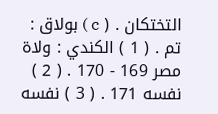التختكان . ( c ) بولاق : تم . ( 1 ) الكندي : ولاة مصر 169 - 170 . ( 2 ) نفسه 171 . ( 3 ) نفسه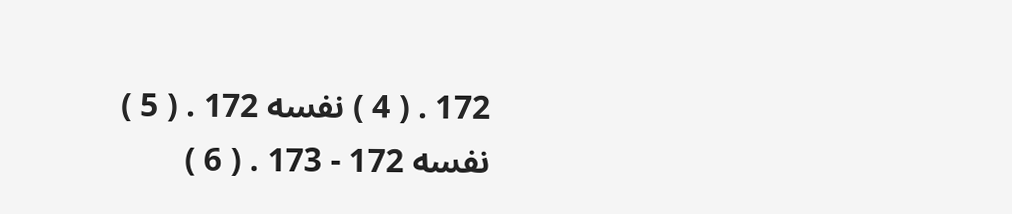172 . ( 4 ) نفسه 172 . ( 5 ) نفسه 172 - 173 . ( 6 )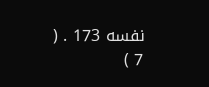نفسه 173 . ( 7 )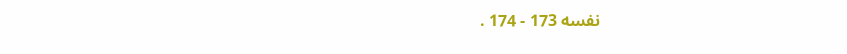نفسه 173 - 174 .